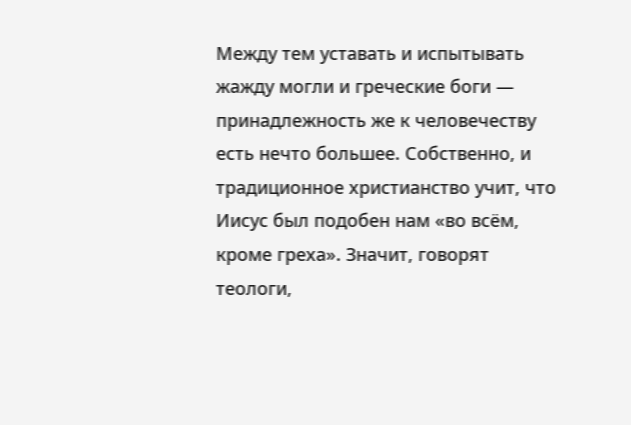Между тем уставать и испытывать жажду могли и греческие боги — принадлежность же к человечеству есть нечто большее. Собственно, и традиционное христианство учит, что Иисус был подобен нам «во всём, кроме греха». Значит, говорят теологи,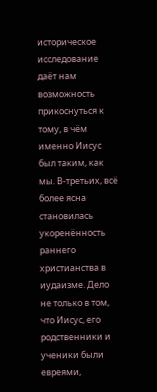историческое исследование даёт нам возможность прикоснуться к тому, в чём именно Иисус был таким, как мы. В-третьих, всё более ясна становилась укоренённость раннего христианства в иудаизме. Дело не только в том, что Иисус, его родственники и ученики были евреями,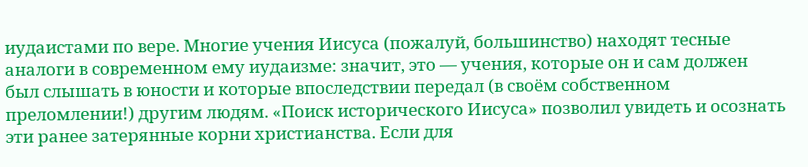иудаистами по вере. Многие учения Иисуса (пожалуй, большинство) находят тесные аналоги в современном ему иудаизме: значит, это — учения, которые он и сам должен был слышать в юности и которые впоследствии передал (в своём собственном преломлении!) другим людям. «Поиск исторического Иисуса» позволил увидеть и осознать эти ранее затерянные корни христианства. Если для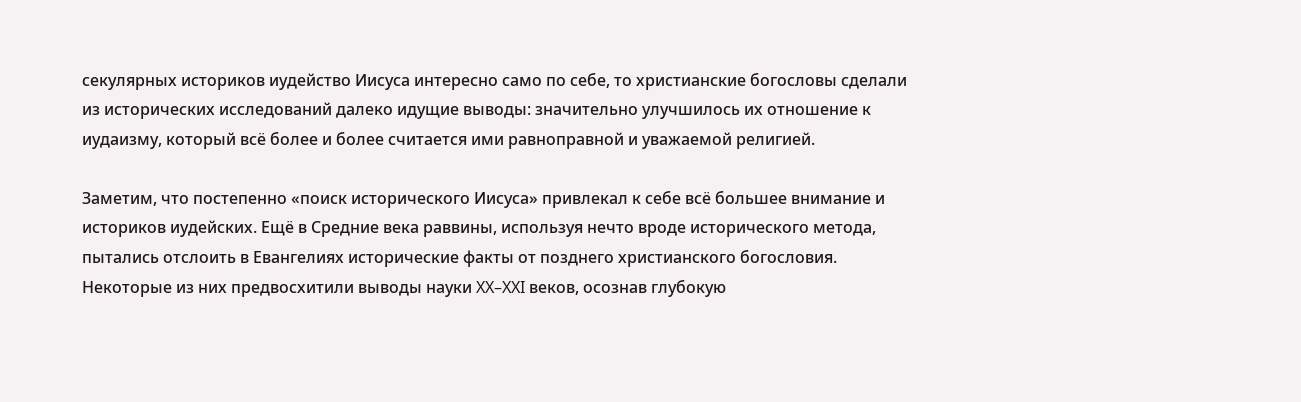секулярных историков иудейство Иисуса интересно само по себе, то христианские богословы сделали из исторических исследований далеко идущие выводы: значительно улучшилось их отношение к иудаизму, который всё более и более считается ими равноправной и уважаемой религией.

Заметим, что постепенно «поиск исторического Иисуса» привлекал к себе всё большее внимание и историков иудейских. Ещё в Средние века раввины, используя нечто вроде исторического метода, пытались отслоить в Евангелиях исторические факты от позднего христианского богословия. Некоторые из них предвосхитили выводы науки XX–XXI веков, осознав глубокую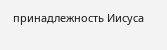принадлежность Иисуса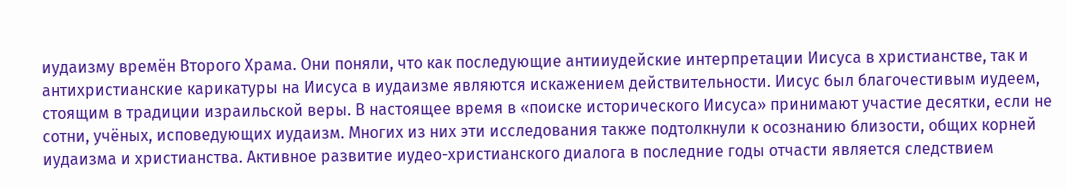иудаизму времён Второго Храма. Они поняли, что как последующие антииудейские интерпретации Иисуса в христианстве, так и антихристианские карикатуры на Иисуса в иудаизме являются искажением действительности. Иисус был благочестивым иудеем, стоящим в традиции израильской веры. В настоящее время в «поиске исторического Иисуса» принимают участие десятки, если не сотни, учёных, исповедующих иудаизм. Многих из них эти исследования также подтолкнули к осознанию близости, общих корней иудаизма и христианства. Активное развитие иудео-христианского диалога в последние годы отчасти является следствием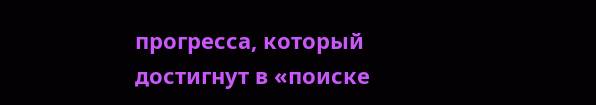прогресса, который достигнут в «поиске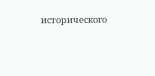исторического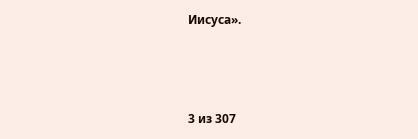Иисуса».



3 из 307